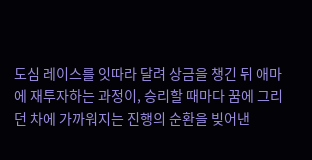도심 레이스를 잇따라 달려 상금을 챙긴 뒤 애마에 재투자하는 과정이, 승리할 때마다 꿈에 그리던 차에 가까워지는 진행의 순환을 빚어낸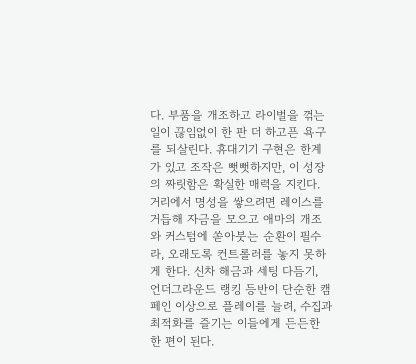다. 부품을 개조하고 라이벌을 꺾는 일이 끊임없이 한 판 더 하고픈 욕구를 되살린다. 휴대기기 구현은 한계가 있고 조작은 뻣뻣하지만, 이 성장의 짜릿함은 확실한 매력을 지킨다.
거리에서 명성을 쌓으려면 레이스를 거듭해 자금을 모으고 애마의 개조와 커스텀에 쏟아붓는 순환이 필수라, 오래도록 컨트롤러를 놓지 못하게 한다. 신차 해금과 세팅 다듬기, 언더그라운드 랭킹 등반이 단순한 캠페인 이상으로 플레이를 늘려, 수집과 최적화를 즐기는 이들에게 든든한 한 편이 된다.